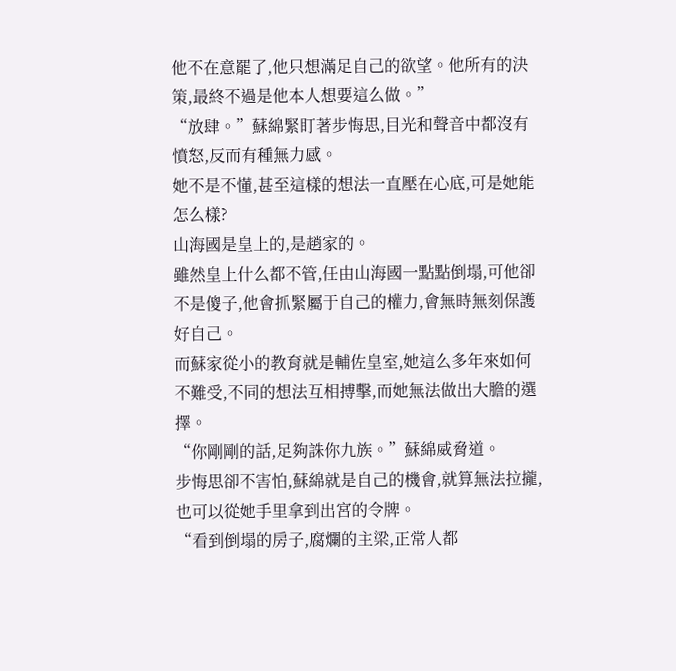他不在意罷了,他只想滿足自己的欲望。他所有的決策,最終不過是他本人想要這么做。”
“放肆。”蘇綿緊盯著步悔思,目光和聲音中都沒有憤怒,反而有種無力感。
她不是不懂,甚至這樣的想法一直壓在心底,可是她能怎么樣?
山海國是皇上的,是趙家的。
雖然皇上什么都不管,任由山海國一點點倒塌,可他卻不是傻子,他會抓緊屬于自己的權力,會無時無刻保護好自己。
而蘇家從小的教育就是輔佐皇室,她這么多年來如何不難受,不同的想法互相搏擊,而她無法做出大膽的選擇。
“你剛剛的話,足夠誅你九族。”蘇綿威脅道。
步悔思卻不害怕,蘇綿就是自己的機會,就算無法拉攏,也可以從她手里拿到出宮的令牌。
“看到倒塌的房子,腐爛的主梁,正常人都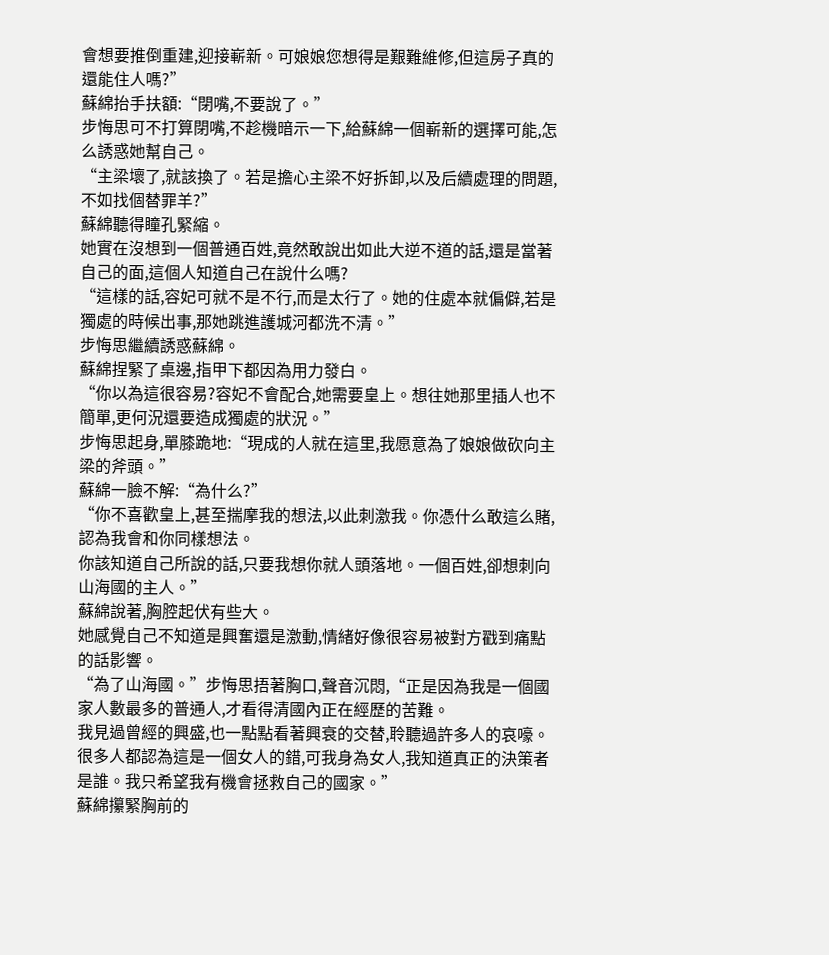會想要推倒重建,迎接嶄新。可娘娘您想得是艱難維修,但這房子真的還能住人嗎?”
蘇綿抬手扶額:“閉嘴,不要說了。”
步悔思可不打算閉嘴,不趁機暗示一下,給蘇綿一個嶄新的選擇可能,怎么誘惑她幫自己。
“主梁壞了,就該換了。若是擔心主梁不好拆卸,以及后續處理的問題,不如找個替罪羊?”
蘇綿聽得瞳孔緊縮。
她實在沒想到一個普通百姓,竟然敢說出如此大逆不道的話,還是當著自己的面,這個人知道自己在說什么嗎?
“這樣的話,容妃可就不是不行,而是太行了。她的住處本就偏僻,若是獨處的時候出事,那她跳進護城河都洗不清。”
步悔思繼續誘惑蘇綿。
蘇綿捏緊了桌邊,指甲下都因為用力發白。
“你以為這很容易?容妃不會配合,她需要皇上。想往她那里插人也不簡單,更何況還要造成獨處的狀況。”
步悔思起身,單膝跪地:“現成的人就在這里,我愿意為了娘娘做砍向主梁的斧頭。”
蘇綿一臉不解:“為什么?”
“你不喜歡皇上,甚至揣摩我的想法,以此刺激我。你憑什么敢這么賭,認為我會和你同樣想法。
你該知道自己所說的話,只要我想你就人頭落地。一個百姓,卻想刺向山海國的主人。”
蘇綿說著,胸腔起伏有些大。
她感覺自己不知道是興奮還是激動,情緒好像很容易被對方戳到痛點的話影響。
“為了山海國。”步悔思捂著胸口,聲音沉悶,“正是因為我是一個國家人數最多的普通人,才看得清國內正在經歷的苦難。
我見過曾經的興盛,也一點點看著興衰的交替,聆聽過許多人的哀嚎。
很多人都認為這是一個女人的錯,可我身為女人,我知道真正的決策者是誰。我只希望我有機會拯救自己的國家。”
蘇綿攥緊胸前的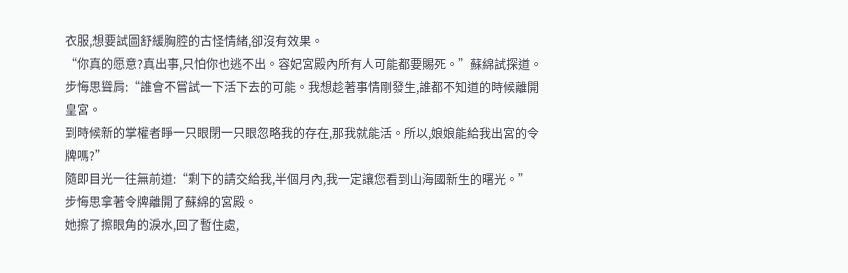衣服,想要試圖舒緩胸腔的古怪情緒,卻沒有效果。
“你真的愿意?真出事,只怕你也逃不出。容妃宮殿內所有人可能都要賜死。”蘇綿試探道。
步悔思聳肩:“誰會不嘗試一下活下去的可能。我想趁著事情剛發生,誰都不知道的時候離開皇宮。
到時候新的掌權者睜一只眼閉一只眼忽略我的存在,那我就能活。所以,娘娘能給我出宮的令牌嗎?”
隨即目光一往無前道:“剩下的請交給我,半個月內,我一定讓您看到山海國新生的曙光。”
步悔思拿著令牌離開了蘇綿的宮殿。
她擦了擦眼角的淚水,回了暫住處,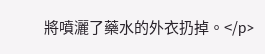將噴灑了藥水的外衣扔掉。</p>